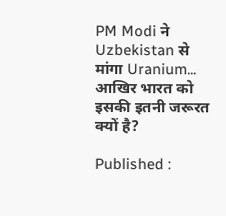PM Modi ने Uzbekistan से मांगा Uranium... आखिर भारत को इसकी इतनी जरूरत क्यों है?

Published :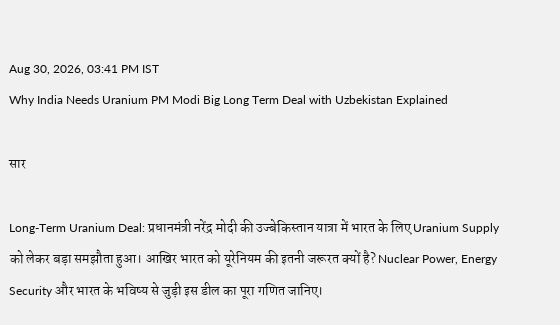Aug 30, 2026, 03:41 PM IST
Why India Needs Uranium PM Modi Big Long Term Deal with Uzbekistan Explained

सार

Long-Term Uranium Deal: प्रधानमंत्री नरेंद्र मोदी की उज्बेकिस्तान यात्रा में भारत के लिए Uranium Supply को लेकर बड़ा समझौता हुआ। आखिर भारत को यूरेनियम की इतनी जरूरत क्यों है? Nuclear Power, Energy Security और भारत के भविष्य से जुड़ी इस डील का पूरा गणित जानिए।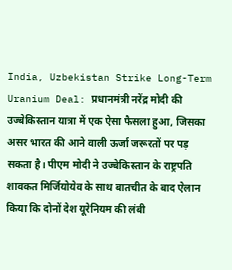India, Uzbekistan Strike Long-Term Uranium Deal: प्रधानमंत्री नरेंद्र मोदी की उज्बेकिस्तान यात्रा में एक ऐसा फैसला हुआ, जिसका असर भारत की आने वाली ऊर्जा जरूरतों पर पड़ सकता है। पीएम मोदी ने उज्बेकिस्तान के राष्ट्रपति शावकत मिर्जियोयेव के साथ बातचीत के बाद ऐलान किया कि दोनों देश यूरेनियम की लंबी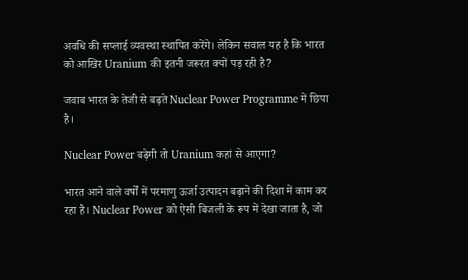अवधि की सप्लाई व्यवस्था स्थापित करेंगे। लेकिन सवाल यह है कि भारत को आखिर Uranium की इतनी जरूरत क्यों पड़ रही है?

जवाब भारत के तेजी से बढ़ते Nuclear Power Programme में छिपा है।

Nuclear Power बढ़ेगी तो Uranium कहां से आएगा?

भारत आने वाले वर्षों में परमाणु ऊर्जा उत्पादन बढ़ाने की दिशा में काम कर रहा है। Nuclear Power को ऐसी बिजली के रूप में देखा जाता है, जो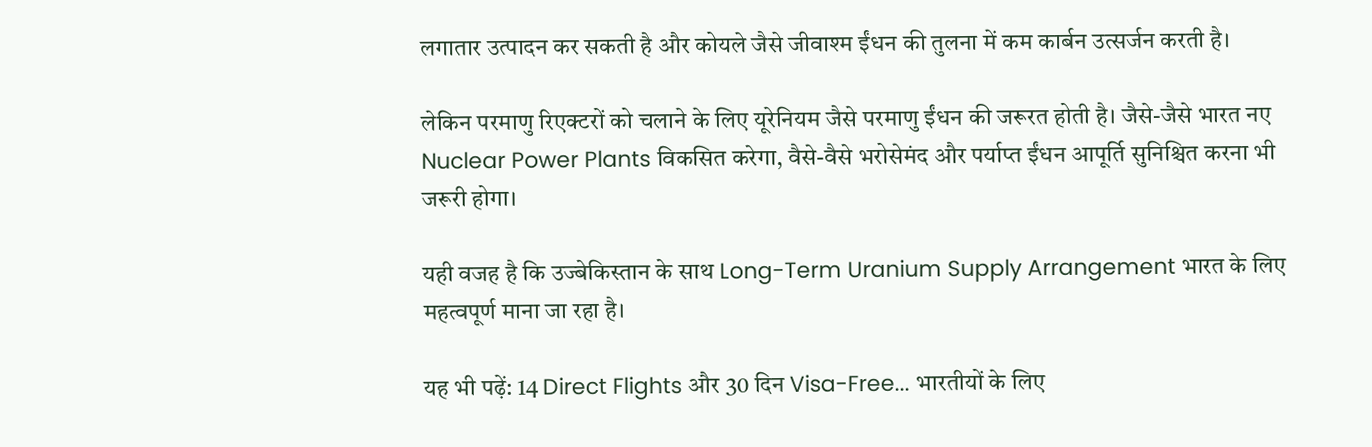लगातार उत्पादन कर सकती है और कोयले जैसे जीवाश्म ईंधन की तुलना में कम कार्बन उत्सर्जन करती है।

लेकिन परमाणु रिएक्टरों को चलाने के लिए यूरेनियम जैसे परमाणु ईंधन की जरूरत होती है। जैसे-जैसे भारत नए Nuclear Power Plants विकसित करेगा, वैसे-वैसे भरोसेमंद और पर्याप्त ईंधन आपूर्ति सुनिश्चित करना भी जरूरी होगा।

यही वजह है कि उज्बेकिस्तान के साथ Long-Term Uranium Supply Arrangement भारत के लिए महत्वपूर्ण माना जा रहा है।

यह भी पढ़ें: 14 Direct Flights और 30 दिन Visa-Free... भारतीयों के लिए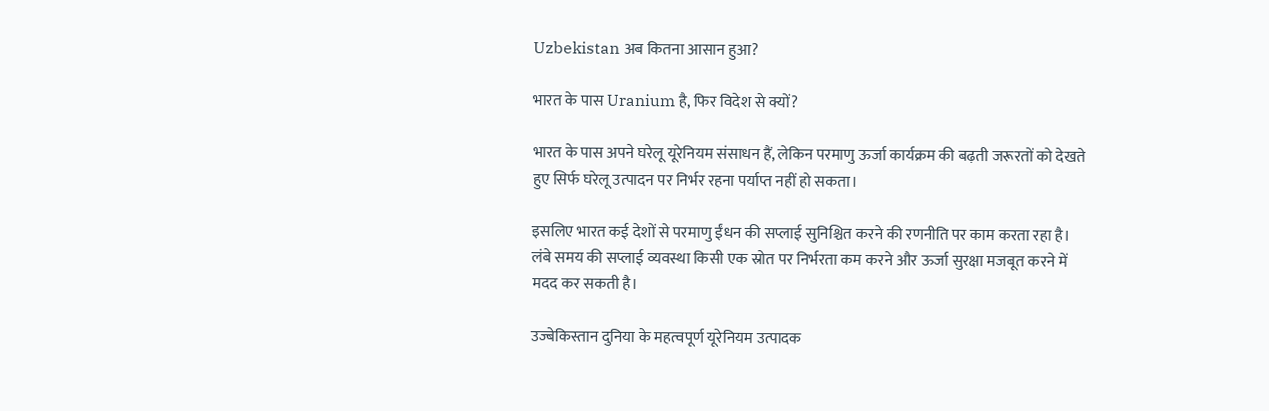Uzbekistan अब कितना आसान हुआ?

भारत के पास Uranium है, फिर विदेश से क्यों?

भारत के पास अपने घरेलू यूरेनियम संसाधन हैं, लेकिन परमाणु ऊर्जा कार्यक्रम की बढ़ती जरूरतों को देखते हुए सिर्फ घरेलू उत्पादन पर निर्भर रहना पर्याप्त नहीं हो सकता।

इसलिए भारत कई देशों से परमाणु ईंधन की सप्लाई सुनिश्चित करने की रणनीति पर काम करता रहा है। लंबे समय की सप्लाई व्यवस्था किसी एक स्रोत पर निर्भरता कम करने और ऊर्जा सुरक्षा मजबूत करने में मदद कर सकती है।

उज्बेकिस्तान दुनिया के महत्वपूर्ण यूरेनियम उत्पादक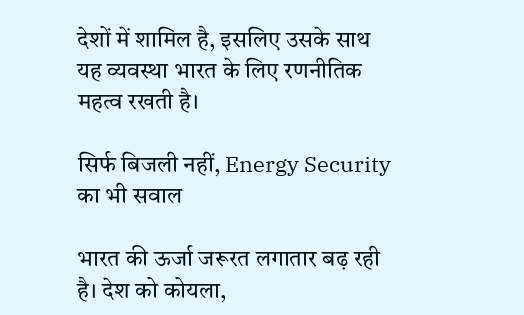देशों में शामिल है, इसलिए उसके साथ यह व्यवस्था भारत के लिए रणनीतिक महत्व रखती है।

सिर्फ बिजली नहीं, Energy Security का भी सवाल

भारत की ऊर्जा जरूरत लगातार बढ़ रही है। देश को कोयला,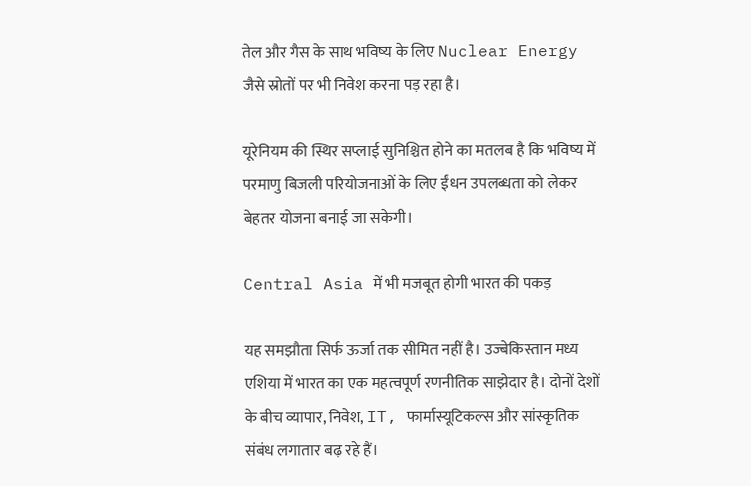तेल और गैस के साथ भविष्य के लिए Nuclear Energy जैसे स्रोतों पर भी निवेश करना पड़ रहा है।

यूरेनियम की स्थिर सप्लाई सुनिश्चित होने का मतलब है कि भविष्य में परमाणु बिजली परियोजनाओं के लिए ईंधन उपलब्धता को लेकर बेहतर योजना बनाई जा सकेगी।

Central Asia में भी मजबूत होगी भारत की पकड़

यह समझौता सिर्फ ऊर्जा तक सीमित नहीं है। उज्बेकिस्तान मध्य एशिया में भारत का एक महत्वपूर्ण रणनीतिक साझेदार है। दोनों देशों के बीच व्यापार, निवेश, IT, फार्मास्यूटिकल्स और सांस्कृतिक संबंध लगातार बढ़ रहे हैं।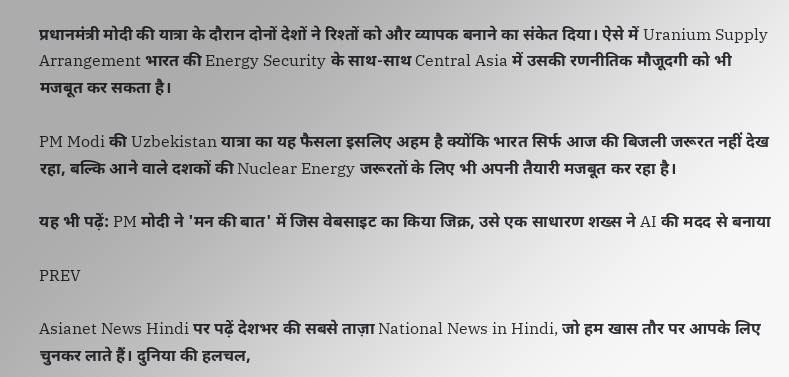प्रधानमंत्री मोदी की यात्रा के दौरान दोनों देशों ने रिश्तों को और व्यापक बनाने का संकेत दिया। ऐसे में Uranium Supply Arrangement भारत की Energy Security के साथ-साथ Central Asia में उसकी रणनीतिक मौजूदगी को भी मजबूत कर सकता है।

PM Modi की Uzbekistan यात्रा का यह फैसला इसलिए अहम है क्योंकि भारत सिर्फ आज की बिजली जरूरत नहीं देख रहा, बल्कि आने वाले दशकों की Nuclear Energy जरूरतों के लिए भी अपनी तैयारी मजबूत कर रहा है।

यह भी पढ़ें: PM मोदी ने 'मन की बात' में जिस वेबसाइट का किया जिक्र, उसे एक साधारण शख्स ने AI की मदद से बनाया

PREV

Asianet News Hindi पर पढ़ें देशभर की सबसे ताज़ा National News in Hindi, जो हम खास तौर पर आपके लिए चुनकर लाते हैं। दुनिया की हलचल,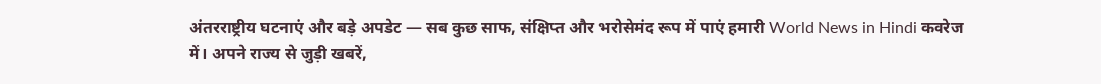अंतरराष्ट्रीय घटनाएं और बड़े अपडेट — सब कुछ साफ, संक्षिप्त और भरोसेमंद रूप में पाएं हमारी World News in Hindi कवरेज में। अपने राज्य से जुड़ी खबरें,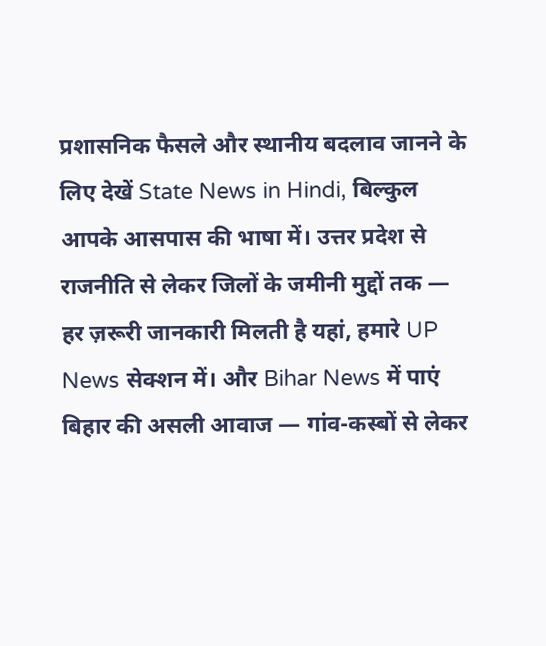प्रशासनिक फैसले और स्थानीय बदलाव जानने के लिए देखें State News in Hindi, बिल्कुल आपके आसपास की भाषा में। उत्तर प्रदेश से राजनीति से लेकर जिलों के जमीनी मुद्दों तक — हर ज़रूरी जानकारी मिलती है यहां, हमारे UP News सेक्शन में। और Bihar News में पाएं बिहार की असली आवाज — गांव-कस्बों से लेकर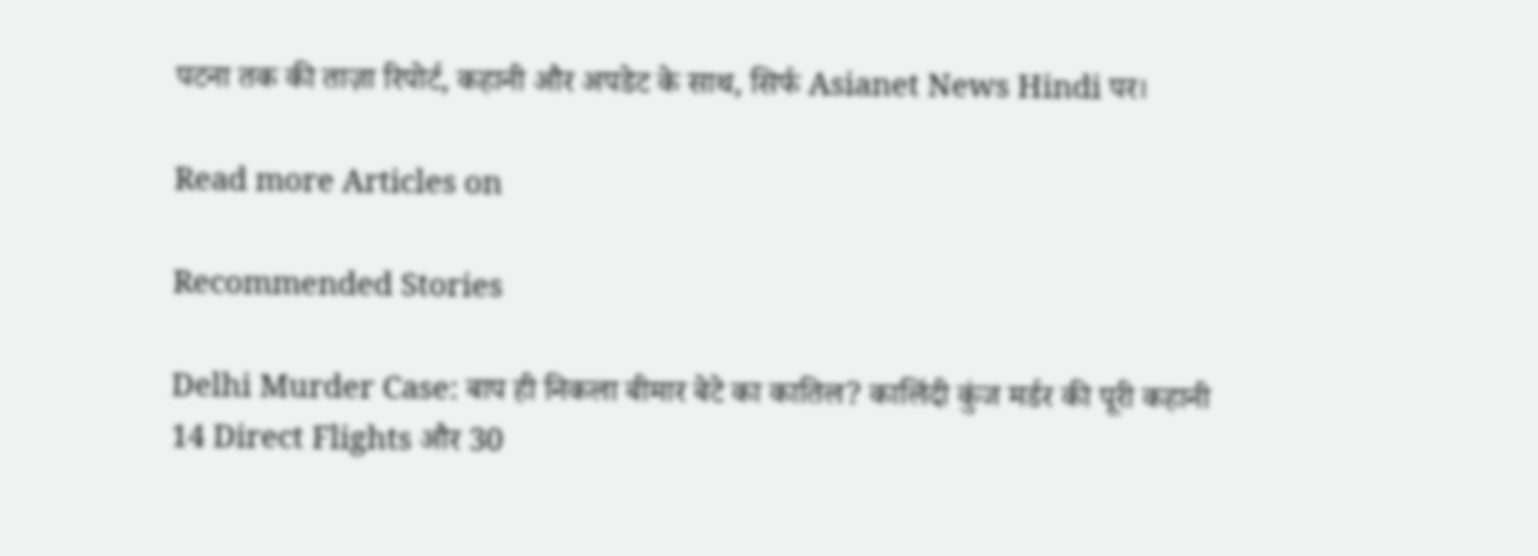पटना तक की ताज़ा रिपोर्ट, कहानी और अपडेट के साथ, सिर्फ Asianet News Hindi पर।

Read more Articles on

Recommended Stories

Delhi Murder Case: बाप ही निकला बीमार बेटे का कातिल? कालिंदी कुंज मर्डर की पूरी कहानी
14 Direct Flights और 30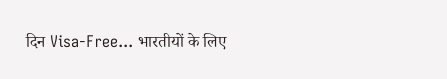दिन Visa-Free... भारतीयों के लिए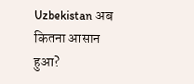Uzbekistan अब कितना आसान हुआ?